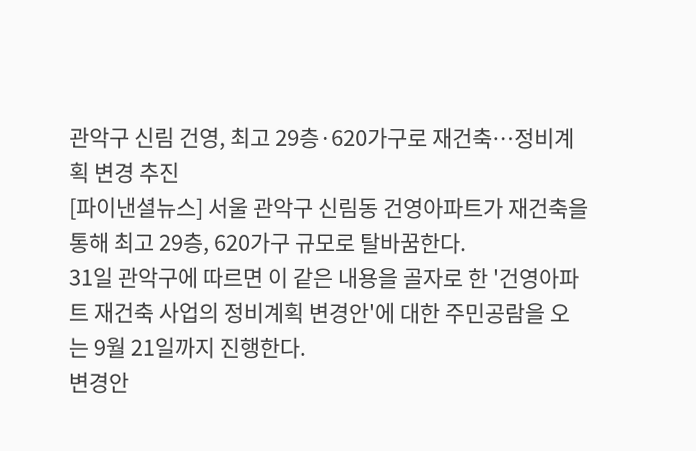관악구 신림 건영, 최고 29층·620가구로 재건축…정비계획 변경 추진
[파이낸셜뉴스] 서울 관악구 신림동 건영아파트가 재건축을 통해 최고 29층, 620가구 규모로 탈바꿈한다.
31일 관악구에 따르면 이 같은 내용을 골자로 한 '건영아파트 재건축 사업의 정비계획 변경안'에 대한 주민공람을 오는 9월 21일까지 진행한다.
변경안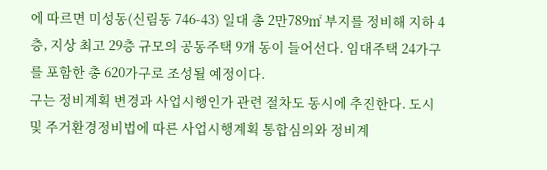에 따르면 미성동(신림동 746-43) 일대 총 2만789㎡ 부지를 정비해 지하 4층, 지상 최고 29층 규모의 공동주택 9개 동이 들어선다. 임대주택 24가구를 포함한 총 620가구로 조성될 예정이다.
구는 정비계획 변경과 사업시행인가 관련 절차도 동시에 추진한다. 도시 및 주거환경정비법에 따른 사업시행계획 통합심의와 정비계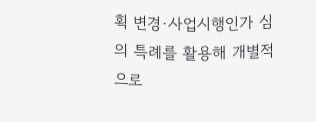획 변경·사업시행인가 심의 특례를 활용해 개별적으로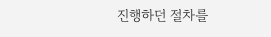진행하던 절차를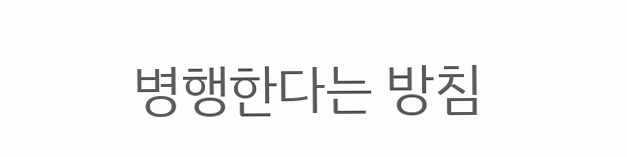병행한다는 방침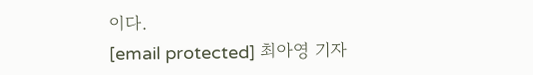이다.
[email protected] 최아영 기자